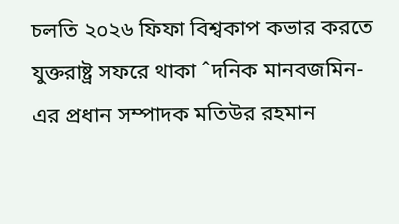চলতি ২০২৬ ফিফা বিশ্বকাপ কভার করতে যুক্তরাষ্ট্র সফরে থাকা ˆদনিক মানবজমিন-এর প্রধান সম্পাদক মতিউর রহমান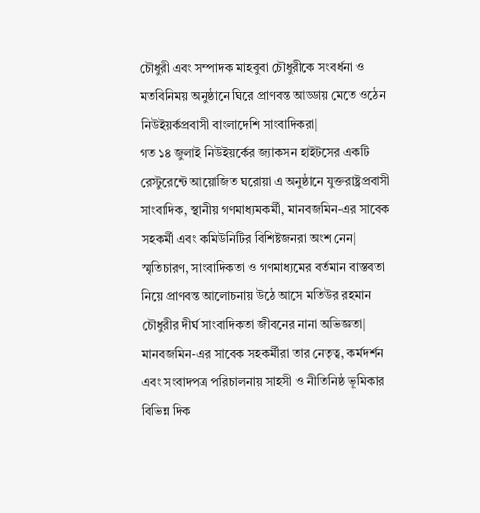চৌধুরী এবং সম্পাদক মাহবুবা চৌধুরীকে সংবর্ধনা ও মতবিনিময় অনুষ্ঠানে ঘিরে প্রাণবন্ত আড্ডায় মেতে ওঠেন নিউইয়র্কপ্রবাসী বাংলাদেশি সাংবাদিকরা|
গত ১৪ জুলাই নিউইয়র্কের জ্যাকসন হাইটসের একটি রেস্টুরেন্টে আয়োজিত ঘরোয়া এ অনুষ্ঠানে যুক্তরাষ্ট্রপ্রবাসী সাংবাদিক, স্থানীয় গণমাধ্যমকর্মী, মানবজমিন-এর সাবেক সহকর্মী এবং কমিউনিটির বিশিষ্টজনরা অংশ নেন|
স্মৃতিচারণ, সাংবাদিকতা ও গণমাধ্যমের বর্তমান বাস্তবতা নিয়ে প্রাণবন্ত আলোচনায় উঠে আসে মতিউর রহমান চৌধুরীর দীর্ঘ সাংবাদিকতা জীবনের নানা অভিজ্ঞতা| মানবজমিন-এর সাবেক সহকর্মীরা তার নেতৃত্ব, কর্মদর্শন এবং সংবাদপত্র পরিচালনায় সাহসী ও নীতিনিষ্ঠ ভূমিকার বিভিন্ন দিক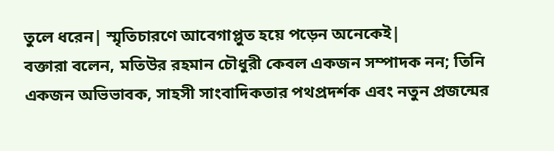তুলে ধরেন| স্মৃতিচারণে আবেগাপ্লুত হয়ে পড়েন অনেকেই|
বক্তারা বলেন, মতিউর রহমান চৌধুরী কেবল একজন সম্পাদক নন; তিনি একজন অভিভাবক, সাহসী সাংবাদিকতার পথপ্রদর্শক এবং নতুন প্রজন্মের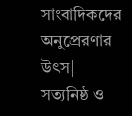সাংবাদিকদের অনুপ্রেরণার উৎস| সত্যনিষ্ঠ ও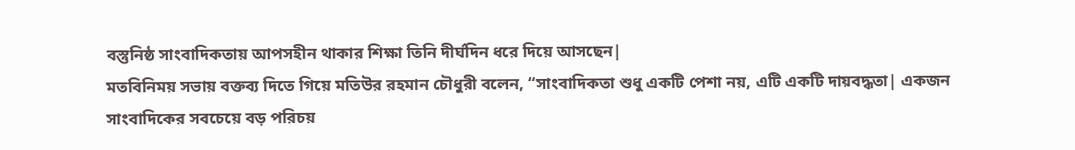বস্তুনিষ্ঠ সাংবাদিকতায় আপসহীন থাকার শিক্ষা তিনি দীর্ঘদিন ধরে দিয়ে আসছেন|
মতবিনিময় সভায় বক্তব্য দিতে গিয়ে মতিউর রহমান চৌধুরী বলেন, “সাংবাদিকতা শুধু একটি পেশা নয়, এটি একটি দায়বদ্ধতা| একজন সাংবাদিকের সবচেয়ে বড় পরিচয়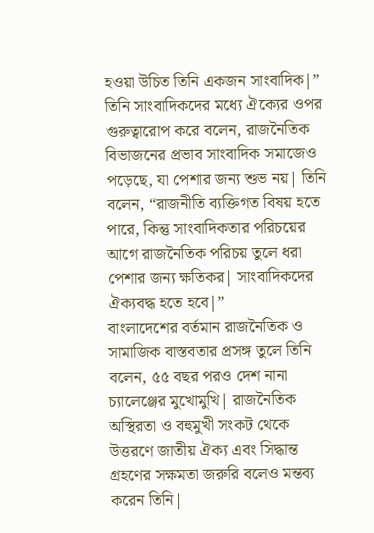হওয়া উচিত তিনি একজন সাংবাদিক|”
তিনি সাংবাদিকদের মধ্যে ঐক্যের ওপর গুরুত্বারোপ করে বলেন, রাজনৈতিক বিভাজনের প্রভাব সাংবাদিক সমাজেও পড়েছে, যা পেশার জন্য শুভ নয়| তিনি বলেন, “রাজনীতি ব্যক্তিগত বিষয় হতে পারে, কিন্তু সাংবাদিকতার পরিচয়ের আগে রাজনৈতিক পরিচয় তুলে ধরা পেশার জন্য ক্ষতিকর| সাংবাদিকদের ঐক্যবদ্ধ হতে হবে|”
বাংলাদেশের বর্তমান রাজনৈতিক ও সামাজিক বাস্তবতার প্রসঙ্গ তুলে তিনি বলেন, ৫৫ বছর পরও দেশ নানা চ্যালেঞ্জের মুখোমুখি| রাজনৈতিক অস্থিরতা ও বহুমুখী সংকট থেকে উত্তরণে জাতীয় ঐক্য এবং সিদ্ধান্ত গ্রহণের সক্ষমতা জরুরি বলেও মন্তব্য করেন তিনি|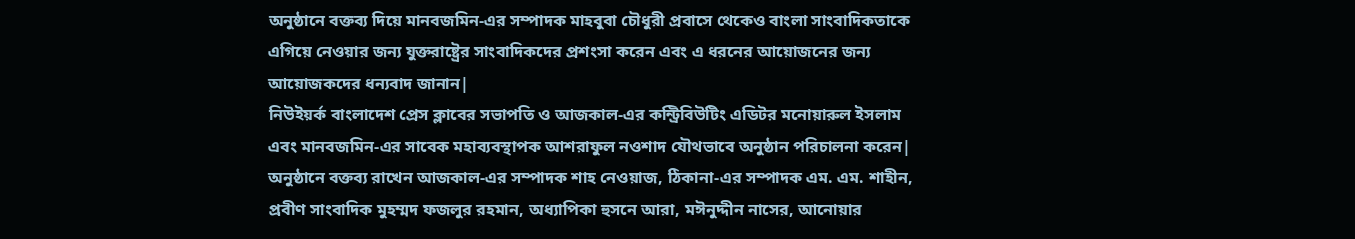অনুষ্ঠানে বক্তব্য দিয়ে মানবজমিন-এর সম্পাদক মাহবুবা চৌধুরী প্রবাসে থেকেও বাংলা সাংবাদিকতাকে এগিয়ে নেওয়ার জন্য যুক্তরাষ্ট্রের সাংবাদিকদের প্রশংসা করেন এবং এ ধরনের আয়োজনের জন্য আয়োজকদের ধন্যবাদ জানান|
নিউইয়র্ক বাংলাদেশ প্রেস ক্লাবের সভাপতি ও আজকাল-এর কন্ট্রিবিউটিং এডিটর মনোয়ারুল ইসলাম এবং মানবজমিন-এর সাবেক মহাব্যবস্থাপক আশরাফুল নওশাদ যৌথভাবে অনুষ্ঠান পরিচালনা করেন|
অনুষ্ঠানে বক্তব্য রাখেন আজকাল-এর সম্পাদক শাহ নেওয়াজ, ঠিকানা-এর সম্পাদক এম. এম. শাহীন, প্রবীণ সাংবাদিক মুহম্মদ ফজলুর রহমান, অধ্যাপিকা হুসনে আরা, মঈনুদ্দীন নাসের, আনোয়ার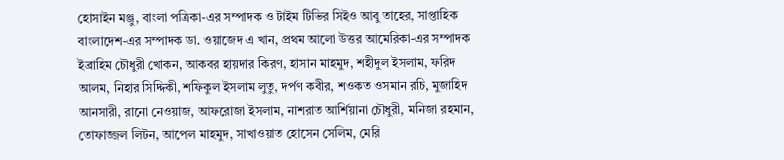হোসাইন মঞ্জু, বাংলা পত্রিকা-এর সম্পাদক ও টাইম টিভির সিইও আবু তাহের, সাপ্তাহিক বাংলাদেশ-এর সম্পাদক ডা. ওয়াজেদ এ খান, প্রথম আলো উত্তর আমেরিকা-এর সম্পাদক ইব্রাহিম চৌধুরী খোকন, আকবর হায়দার কিরণ, হাসান মাহমুদ, শহীদুল ইসলাম, ফরিদ আলম, নিহার সিদ্দিকী, শফিকুল ইসলাম লুতু, দর্পণ কবীর, শওকত ওসমান রচি, মুজাহিদ আনসারী, রানো নেওয়াজ, আফরোজা ইসলাম, নাশরাত আর্শিয়ানা চৌধুরী, মনিজা রহমান, তোফাজ্জল লিটন, আপেল মাহমুদ, সাখাওয়াত হোসেন সেলিম, মেরি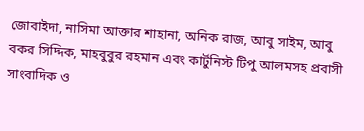জোবাইদা, নাসিমা আক্তার শাহানা, অনিক রাজ, আবু সাইম, আবু বকর সিদ্দিক, মাহবুবুর রহমান এবং কার্টুনিস্ট টিপু আলমসহ প্রবাসী সাংবাদিক ও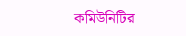কমিউনিটির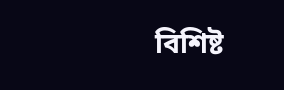বিশিষ্ট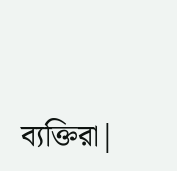ব্যক্তিরা|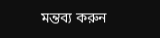মন্তব্য করুন